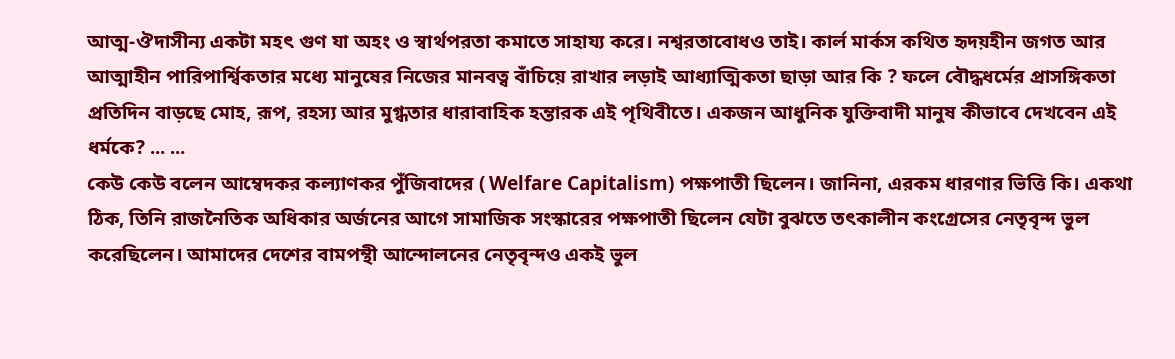আত্ম-ঔদাসীন্য একটা মহৎ গুণ যা অহং ও স্বার্থপরতা কমাতে সাহায্য করে। নশ্বরতাবোধও তাই। কার্ল মার্কস কথিত হৃদয়হীন জগত আর আত্মাহীন পারিপার্শ্বিকতার মধ্যে মানুষের নিজের মানবত্ব বাঁচিয়ে রাখার লড়াই আধ্যাত্মিকতা ছাড়া আর কি ? ফলে বৌদ্ধধর্মের প্রাসঙ্গিকতা প্রতিদিন বাড়ছে মোহ, রূপ, রহস্য আর মুগ্ধতার ধারাবাহিক হন্তারক এই পৃথিবীতে। একজন আধুনিক যুক্তিবাদী মানুষ কীভাবে দেখবেন এই ধর্মকে? ... ...
কেউ কেউ বলেন আম্বেদকর কল্যাণকর পুঁজিবাদের ( Welfare Capitalism) পক্ষপাতী ছিলেন। জানিনা, এরকম ধারণার ভিত্তি কি। একথা ঠিক, তিনি রাজনৈতিক অধিকার অর্জনের আগে সামাজিক সংস্কারের পক্ষপাতী ছিলেন যেটা বুঝতে তৎকালীন কংগ্রেসের নেতৃবৃন্দ ভুল করেছিলেন। আমাদের দেশের বামপন্থী আন্দোলনের নেতৃবৃন্দও একই ভুল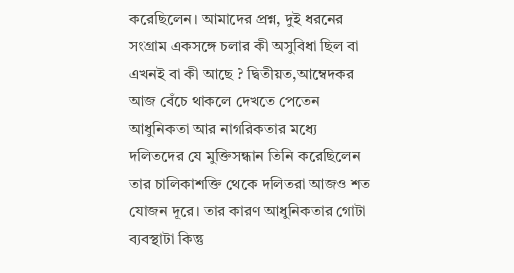করেছিলেন। আমাদের প্রশ্ন, দুই ধরনের সংগ্রাম একসঙ্গে চলার কী অসুবিধা ছিল বা এখনই বা কী আছে ? দ্বিতীয়ত,আম্বেদকর আজ বেঁচে থাকলে দেখতে পেতেন আধুনিকতা আর নাগরিকতার মধ্যে দলিতদের যে মুক্তিসন্ধান তিনি করেছিলেন তার চালিকাশক্তি থেকে দলিতরা আজও শত যোজন দূরে। তার কারণ আধুনিকতার গোটা ব্যবস্থাটা কিন্তু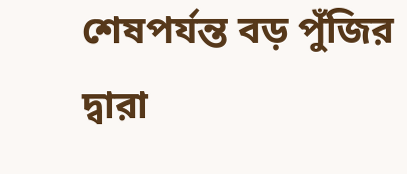শেষপর্যন্ত বড় পুঁজির দ্বারা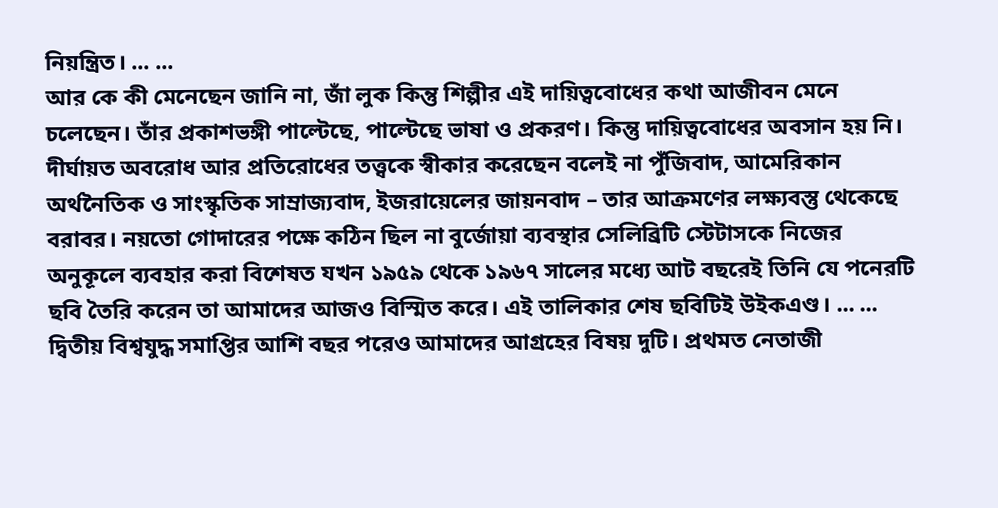নিয়ন্ত্রিত। ... ...
আর কে কী মেনেছেন জানি না, জাঁ লুক কিন্তু শিল্পীর এই দায়িত্ববোধের কথা আজীবন মেনে চলেছেন। তাঁর প্রকাশভঙ্গী পাল্টেছে, পাল্টেছে ভাষা ও প্রকরণ। কিন্তু দায়িত্ববোধের অবসান হয় নি। দীর্ঘায়ত অবরোধ আর প্রতিরোধের তত্ত্বকে স্বীকার করেছেন বলেই না পুঁজিবাদ, আমেরিকান অর্থনৈতিক ও সাংস্কৃতিক সাম্রাজ্যবাদ, ইজরায়েলের জায়নবাদ – তার আক্রমণের লক্ষ্যবস্তু থেকেছে বরাবর। নয়তো গোদারের পক্ষে কঠিন ছিল না বুর্জোয়া ব্যবস্থার সেলিব্রিটি স্টেটাসকে নিজের অনুকূলে ব্যবহার করা বিশেষত যখন ১৯৫৯ থেকে ১৯৬৭ সালের মধ্যে আট বছরেই তিনি যে পনেরটি ছবি তৈরি করেন তা আমাদের আজও বিস্মিত করে। এই তালিকার শেষ ছবিটিই উইকএণ্ড। ... ...
দ্বিতীয় বিশ্বযুদ্ধ সমাপ্তির আশি বছর পরেও আমাদের আগ্রহের বিষয় দুটি। প্রথমত নেতাজী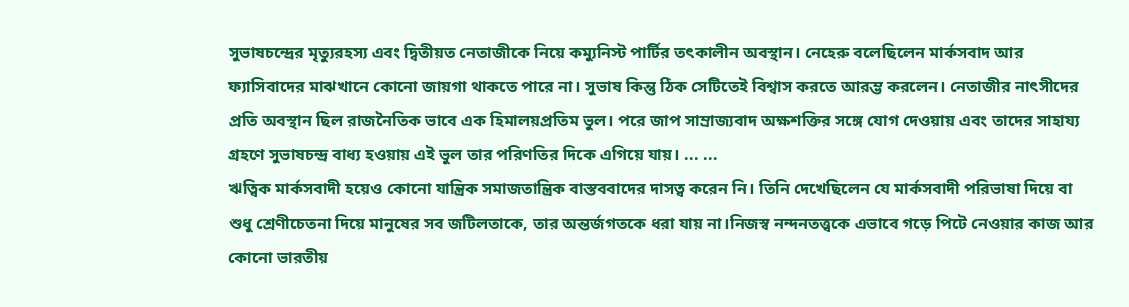সুভাষচন্দ্রের মৃত্যুরহস্য এবং দ্বিতীয়ত নেতাজীকে নিয়ে কম্যুনিস্ট পার্টির তৎকালীন অবস্থান। নেহেরু বলেছিলেন মার্কসবাদ আর ফ্যাসিবাদের মাঝখানে কোনো জায়গা থাকতে পারে না। সুভাষ কিন্তু ঠিক সেটিতেই বিশ্বাস করতে আরম্ভ করলেন। নেতাজীর নাৎসীদের প্রতি অবস্থান ছিল রাজনৈতিক ভাবে এক হিমালয়প্রতিম ভুল। পরে জাপ সাম্রাজ্যবাদ অক্ষশক্তির সঙ্গে যোগ দেওয়ায় এবং তাদের সাহায্য গ্রহণে সুভাষচন্দ্র বাধ্য হওয়ায় এই ভুল তার পরিণতির দিকে এগিয়ে যায়। ... ...
ঋত্বিক মার্কসবাদী হয়েও কোনো যান্ত্রিক সমাজতান্ত্রিক বাস্তববাদের দাসত্ব করেন নি। তিনি দেখেছিলেন যে মার্কসবাদী পরিভাষা দিয়ে বা শুধু শ্রেণীচেতনা দিয়ে মানুষের সব জটিলতাকে, তার অন্তর্জগতকে ধরা যায় না।নিজস্ব নন্দনতত্ত্বকে এভাবে গড়ে পিটে নেওয়ার কাজ আর কোনো ভারতীয়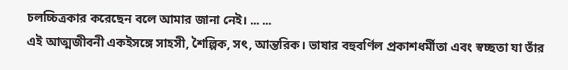চলচ্চিত্রকার করেছেন বলে আমার জানা নেই। ... ...
এই আত্মজীবনী একইসঙ্গে সাহসী, শৈল্পিক, সৎ, আন্তরিক। ভাষার বহুবর্ণিল প্রকাশধর্মীতা এবং স্বচ্ছতা যা তাঁর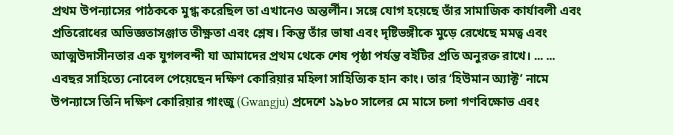প্রথম উপন্যাসের পাঠককে মুগ্ধ করেছিল তা এখানেও অন্তর্লীন। সঙ্গে যোগ হয়েছে তাঁর সামাজিক কার্যাবলী এবং প্রতিরোধের অভিজ্ঞতাসঞ্জাত তীক্ষ্ণতা এবং শ্লেষ। কিন্তু তাঁর ভাষা এবং দৃষ্টিভঙ্গীকে মুড়ে রেখেছে মমত্ব এবং আত্মউদাসীনতার এক যুগলবন্দী যা আমাদের প্রথম থেকে শেষ পৃষ্ঠা পর্যন্ত বইটির প্রতি অনুরক্ত রাখে। ... ...
এবছর সাহিত্যে নোবেল পেয়েছেন দক্ষিণ কোরিয়ার মহিলা সাহিত্যিক হান কাং। তার ‘হিউমান অ্যাক্ট’ নামে উপন্যাসে তিনি দক্ষিণ কোরিয়ার গাংজু (Gwangju) প্রদেশে ১৯৮০ সালের মে মাসে চলা গণবিক্ষোভ এবং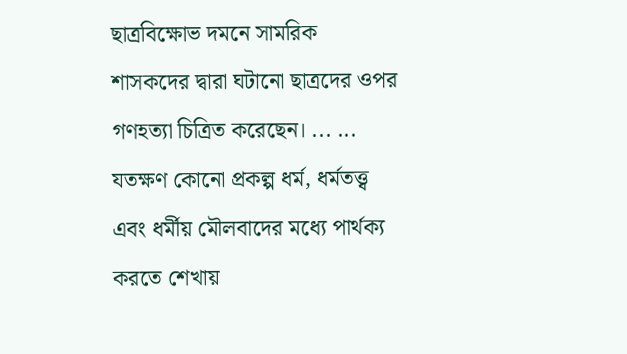ছাত্রবিক্ষোভ দমনে সামরিক শাসকদের দ্বারা ঘটানো ছাত্রদের ওপর গণহত্যা চিত্রিত করেছেন। ... ...
যতক্ষণ কোনো প্রকল্প ধর্ম, ধর্মতত্ত্ব এবং ধর্মীয় মৌলবাদের মধ্যে পার্থক্য করতে শেখায়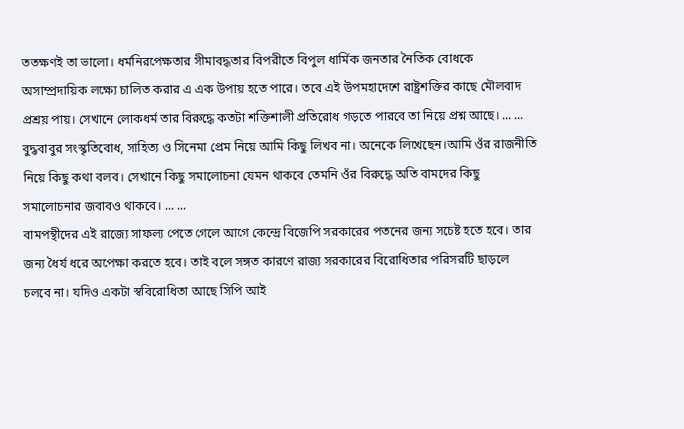ততক্ষণই তা ভালো। ধর্মনিরপেক্ষতার সীমাবদ্ধতার বিপরীতে বিপুল ধার্মিক জনতার নৈতিক বোধকে অসাম্প্রদায়িক লক্ষ্যে চালিত করার এ এক উপায় হতে পারে। তবে এই উপমহাদেশে রাষ্ট্রশক্তির কাছে মৌলবাদ প্রশ্রয় পায়। সেখানে লোকধর্ম তার বিরুদ্ধে কতটা শক্তিশালী প্রতিরোধ গড়তে পারবে তা নিয়ে প্রশ্ন আছে। ... ...
বুদ্ধবাবুর সংস্কৃতিবোধ, সাহিত্য ও সিনেমা প্রেম নিয়ে আমি কিছু লিখব না। অনেকে লিখেছেন।আমি ওঁর রাজনীতি নিয়ে কিছু কথা বলব। সেখানে কিছু সমালোচনা যেমন থাকবে তেমনি ওঁর বিরুদ্ধে অতি বামদের কিছু সমালোচনার জবাবও থাকবে। ... ...
বামপন্থীদের এই রাজ্যে সাফল্য পেতে গেলে আগে কেন্দ্রে বিজেপি সরকারের পতনের জন্য সচেষ্ট হতে হবে। তার জন্য ধৈর্য ধরে অপেক্ষা করতে হবে। তাই বলে সঙ্গত কারণে রাজ্য সরকারের বিরোধিতার পরিসরটি ছাড়লে চলবে না। যদিও একটা স্ববিরোধিতা আছে সিপি আই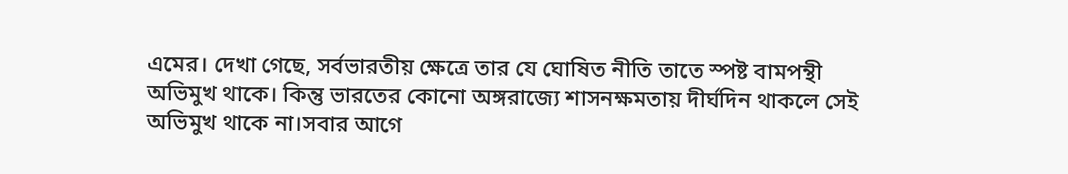এমের। দেখা গেছে, সর্বভারতীয় ক্ষেত্রে তার যে ঘোষিত নীতি তাতে স্পষ্ট বামপন্থী অভিমুখ থাকে। কিন্তু ভারতের কোনো অঙ্গরাজ্যে শাসনক্ষমতায় দীর্ঘদিন থাকলে সেই অভিমুখ থাকে না।সবার আগে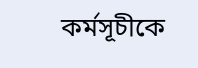কর্মসূচীকে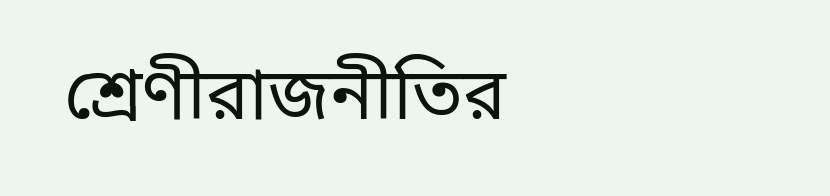শ্রেণীরাজনীতির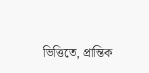ভিত্তিতে, প্রান্তিক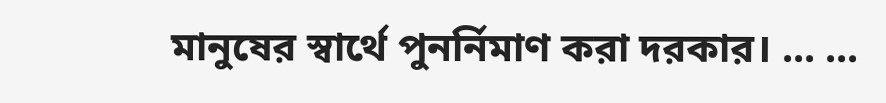মানুষের স্বার্থে পুনর্নিমাণ করা দরকার। ... ...